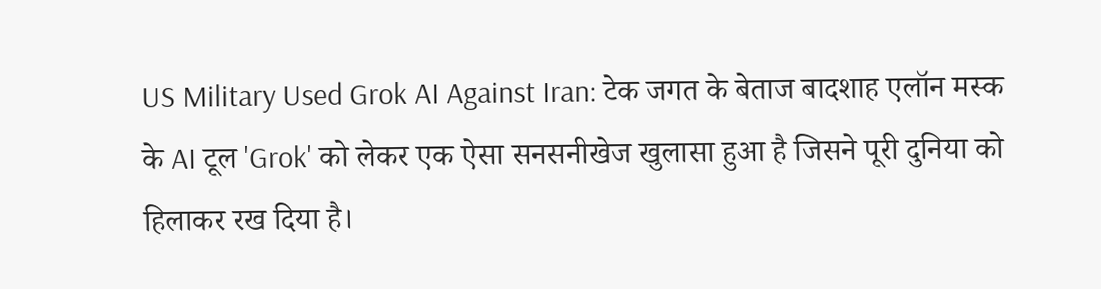US Military Used Grok AI Against Iran: टेक जगत के बेताज बादशाह एलॉन मस्क के AI टूल 'Grok' को लेकर एक ऐसा सनसनीखेज खुलासा हुआ है जिसने पूरी दुनिया को हिलाकर रख दिया है।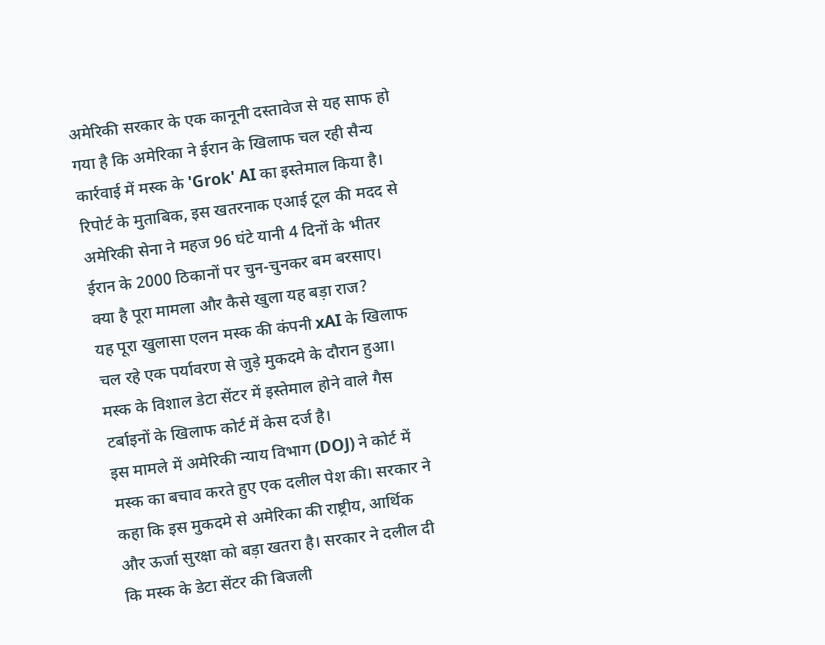अमेरिकी सरकार के एक कानूनी दस्तावेज से यह साफ हो गया है कि अमेरिका ने ईरान के खिलाफ चल रही सैन्य कार्रवाई में मस्क के 'Grok' AI का इस्तेमाल किया है। रिपोर्ट के मुताबिक, इस खतरनाक एआई टूल की मदद से अमेरिकी सेना ने महज 96 घंटे यानी 4 दिनों के भीतर ईरान के 2000 ठिकानों पर चुन-चुनकर बम बरसाए।
क्या है पूरा मामला और कैसे खुला यह बड़ा राज?
यह पूरा खुलासा एलन मस्क की कंपनी xAI के खिलाफ चल रहे एक पर्यावरण से जुड़े मुकदमे के दौरान हुआ। मस्क के विशाल डेटा सेंटर में इस्तेमाल होने वाले गैस टर्बाइनों के खिलाफ कोर्ट में केस दर्ज है।
इस मामले में अमेरिकी न्याय विभाग (DOJ) ने कोर्ट में मस्क का बचाव करते हुए एक दलील पेश की। सरकार ने कहा कि इस मुकदमे से अमेरिका की राष्ट्रीय, आर्थिक और ऊर्जा सुरक्षा को बड़ा खतरा है। सरकार ने दलील दी कि मस्क के डेटा सेंटर की बिजली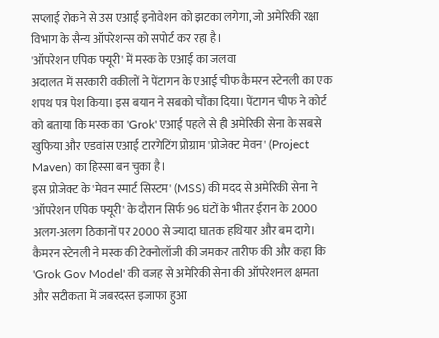सप्लाई रोकने से उस एआई इनोवेशन को झटका लगेगा, जो अमेरिकी रक्षा विभाग के सैन्य ऑपरेशन्स को सपोर्ट कर रहा है।
'ऑपरेशन एपिक फ्यूरी' में मस्क के एआई का जलवा
अदालत में सरकारी वकीलों ने पेंटागन के एआई चीफ कैमरन स्टेनली का एक शपथ पत्र पेश किया। इस बयान ने सबको चौंका दिया। पेंटागन चीफ ने कोर्ट को बताया कि मस्क का 'Grok' एआई पहले से ही अमेरिकी सेना के सबसे खुफिया और एडवांस एआई टारगेटिंग प्रोग्राम 'प्रोजेक्ट मेवन' (Project Maven) का हिस्सा बन चुका है।
इस प्रोजेक्ट के 'मेवन स्मार्ट सिस्टम' (MSS) की मदद से अमेरिकी सेना ने 'ऑपरेशन एपिक फ्यूरी' के दौरान सिर्फ 96 घंटों के भीतर ईरान के 2000 अलग-अलग ठिकानों पर 2000 से ज्यादा घातक हथियार और बम दागे।
कैमरन स्टेनली ने मस्क की टेक्नोलॉजी की जमकर तारीफ की और कहा कि 'Grok Gov Model' की वजह से अमेरिकी सेना की ऑपरेशनल क्षमता और सटीकता में जबरदस्त इजाफा हुआ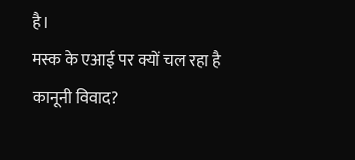है।
मस्क के एआई पर क्यों चल रहा है कानूनी विवाद?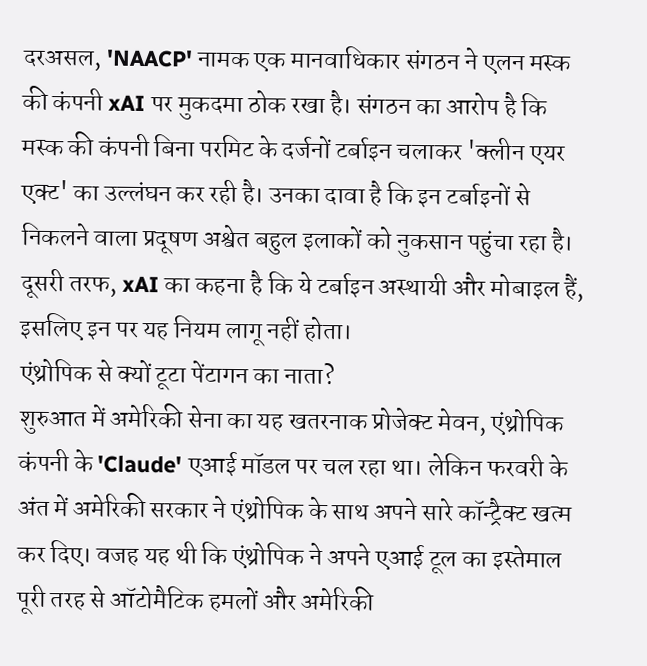दरअसल, 'NAACP' नामक एक मानवाधिकार संगठन ने एलन मस्क की कंपनी xAI पर मुकदमा ठोक रखा है। संगठन का आरोप है कि मस्क की कंपनी बिना परमिट के दर्जनों टर्बाइन चलाकर 'क्लीन एयर एक्ट' का उल्लंघन कर रही है। उनका दावा है कि इन टर्बाइनों से निकलने वाला प्रदूषण अश्वेत बहुल इलाकों को नुकसान पहुंचा रहा है। दूसरी तरफ, xAI का कहना है कि ये टर्बाइन अस्थायी और मोबाइल हैं, इसलिए इन पर यह नियम लागू नहीं होता।
एंथ्रोपिक से क्यों टूटा पेंटागन का नाता?
शुरुआत में अमेरिकी सेना का यह खतरनाक प्रोजेक्ट मेवन, एंथ्रोपिक कंपनी के 'Claude' एआई मॉडल पर चल रहा था। लेकिन फरवरी के अंत में अमेरिकी सरकार ने एंथ्रोपिक के साथ अपने सारे कॉन्ट्रैक्ट खत्म कर दिए। वजह यह थी कि एंथ्रोपिक ने अपने एआई टूल का इस्तेमाल पूरी तरह से ऑटोमैटिक हमलों और अमेरिकी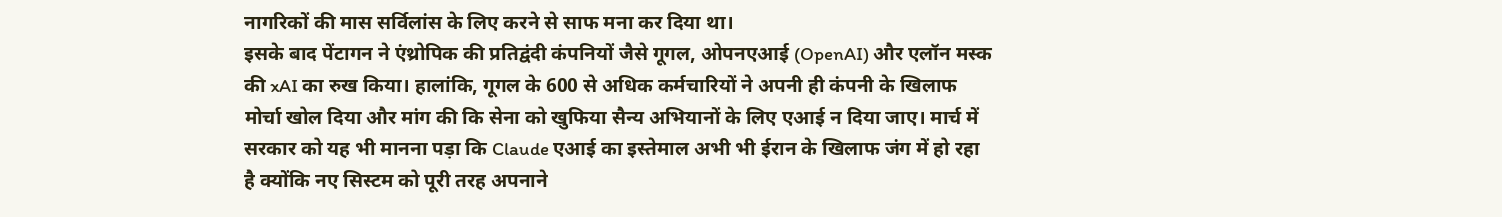नागरिकों की मास सर्विलांस के लिए करने से साफ मना कर दिया था।
इसके बाद पेंटागन ने एंथ्रोपिक की प्रतिद्वंदी कंपनियों जैसे गूगल, ओपनएआई (OpenAI) और एलॉन मस्क की xAI का रुख किया। हालांकि, गूगल के 600 से अधिक कर्मचारियों ने अपनी ही कंपनी के खिलाफ मोर्चा खोल दिया और मांग की कि सेना को खुफिया सैन्य अभियानों के लिए एआई न दिया जाए। मार्च में सरकार को यह भी मानना पड़ा कि Claude एआई का इस्तेमाल अभी भी ईरान के खिलाफ जंग में हो रहा है क्योंकि नए सिस्टम को पूरी तरह अपनाने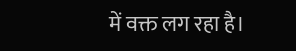में वक्त लग रहा है।